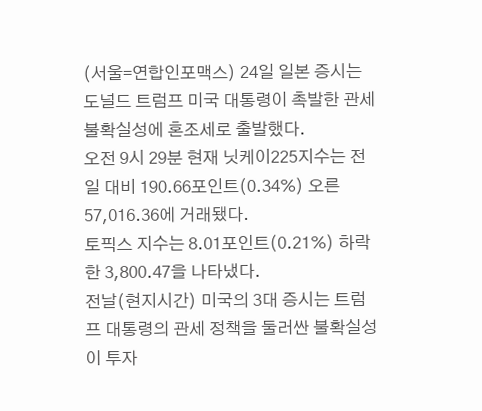(서울=연합인포맥스) 24일 일본 증시는 도널드 트럼프 미국 대통령이 촉발한 관세 불확실성에 혼조세로 출발했다.
오전 9시 29분 현재 닛케이225지수는 전일 대비 190.66포인트(0.34%) 오른 57,016.36에 거래됐다.
토픽스 지수는 8.01포인트(0.21%) 하락한 3,800.47을 나타냈다.
전날(현지시간) 미국의 3대 증시는 트럼프 대통령의 관세 정책을 둘러싼 불확실성이 투자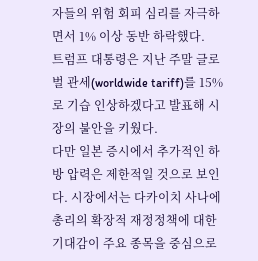자들의 위험 회피 심리를 자극하면서 1% 이상 동반 하락했다.
트럼프 대통령은 지난 주말 글로벌 관세(worldwide tariff)를 15%로 기습 인상하겠다고 발표해 시장의 불안을 키웠다.
다만 일본 증시에서 추가적인 하방 압력은 제한적일 것으로 보인다. 시장에서는 다카이치 사나에 총리의 확장적 재정정책에 대한 기대감이 주요 종목을 중심으로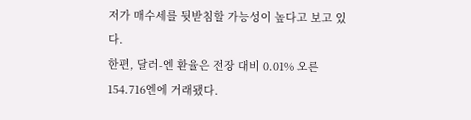저가 매수세를 뒷받침할 가능성이 높다고 보고 있다.
한편, 달러-엔 환율은 전장 대비 0.01% 오른 154.716엔에 거래됐다.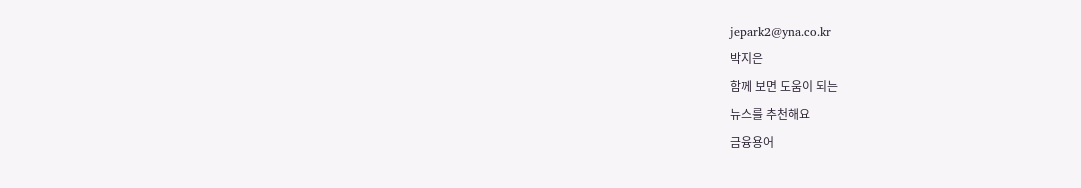jepark2@yna.co.kr
박지은
함께 보면 도움이 되는
뉴스를 추천해요
금융용어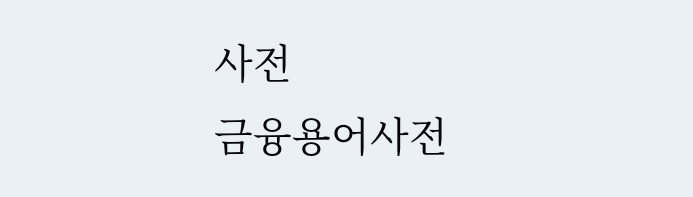사전
금융용어사전